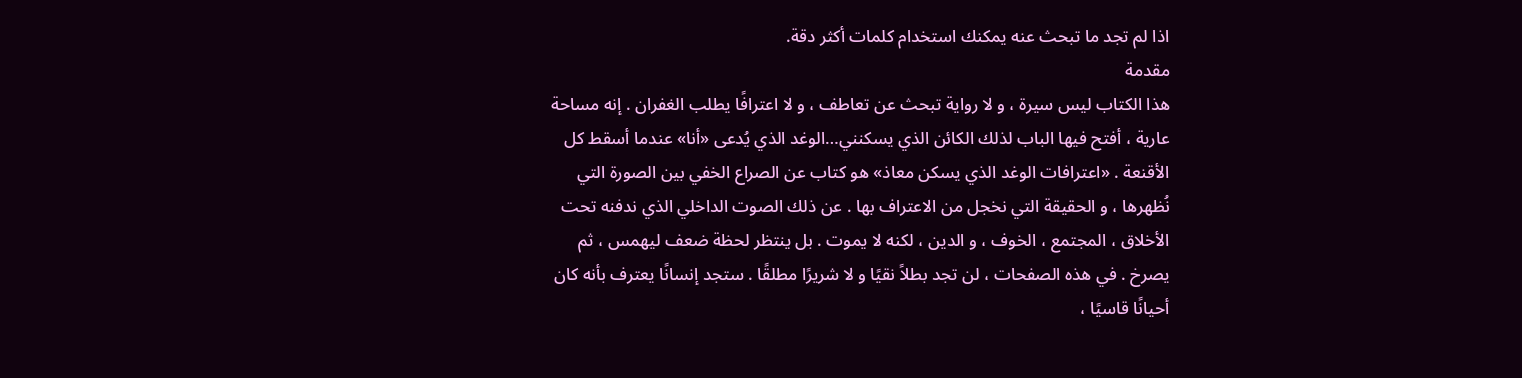اذا لم تجد ما تبحث عنه يمكنك استخدام كلمات أكثر دقة.
مقدمة
هذا الكتاب ليس سيرة ، و لا رواية تبحث عن تعاطف ، و لا اعترافًا يطلب الغفران . إنه مساحة عارية ، أفتح فيها الباب لذلك الكائن الذي يسكنني…الوغد الذي يُدعى «أنا» عندما أسقط كل الأقنعة . «اعترافات الوغد الذي يسكن معاذ» هو كتاب عن الصراع الخفي بين الصورة التي نُظهرها ، و الحقيقة التي نخجل من الاعتراف بها . عن ذلك الصوت الداخلي الذي ندفنه تحت الأخلاق ، المجتمع ، الخوف ، و الدين ، لكنه لا يموت . بل ينتظر لحظة ضعف ليهمس ، ثم يصرخ . في هذه الصفحات ، لن تجد بطلاً نقيًا و لا شريرًا مطلقًا . ستجد إنسانًا يعترف بأنه كان أحيانًا قاسيًا ،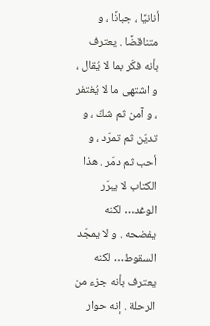أنانيًا ، جبانًا ، و متناقضًا . يعترف بأنه فكّر بما لا يُقال ، و اشتهى ما لا يُغتفر ، و آمن ثم شكّ ، و تديّن ثم تمرّد ، و أحب ثم دمّر . هذا الكتاب لا يبرّر الوغد… لكنه يفضحه . و لا يمجّد السقوط… لكنه يعترف بأنه جزء من الرحلة . إنه حوار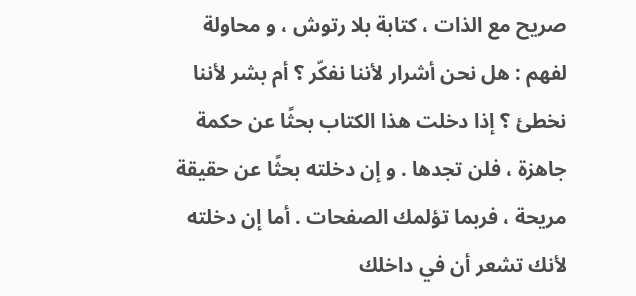صريح مع الذات ، كتابة بلا رتوش ، و محاولة لفهم : هل نحن أشرار لأننا نفكّر ؟ أم بشر لأننا نخطئ ؟ إذا دخلت هذا الكتاب بحثًا عن حكمة جاهزة ، فلن تجدها . و إن دخلته بحثًا عن حقيقة مريحة ، فربما تؤلمك الصفحات . أما إن دخلته لأنك تشعر أن في داخلك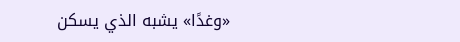«وغدًا» يشبه الذي يسكن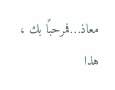معاذ…فمرحبًا بك ، هذا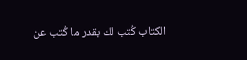الكتاب كُتب لك بقدر ما كُتب عن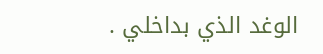الوغد الذي بداخلي .